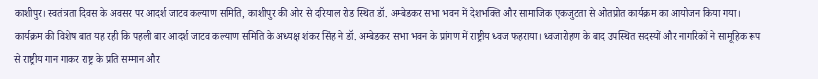काशीपुर। स्वतंत्रता दिवस के अवसर पर आदर्श जाटव कल्याण समिति, काशीपुर की ओर से दरियाल रोड स्थित डॉ. अम्बेडकर सभा भवन में देशभक्ति और सामाजिक एकजुटता से ओतप्रोत कार्यक्रम का आयोजन किया गया। कार्यक्रम की विशेष बात यह रही कि पहली बार आदर्श जाटव कल्याण समिति के अध्यक्ष शंकर सिंह ने डॉ. अम्बेडकर सभा भवन के प्रांगण में राष्ट्रीय ध्वज फहराया। ध्वजारोहण के बाद उपस्थित सदस्यों और नागरिकों ने सामूहिक रूप से राष्ट्रीय गान गाकर राष्ट्र के प्रति सम्मान और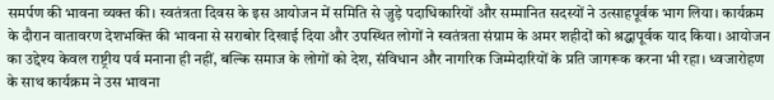समर्पण की भावना व्यक्त की। स्वतंत्रता दिवस के इस आयोजन में समिति से जुड़े पदाधिकारियों और सम्मानित सदस्यों ने उत्साहपूर्वक भाग लिया। कार्यक्रम के दौरान वातावरण देशभक्ति की भावना से सराबोर दिखाई दिया और उपस्थित लोगों ने स्वतंत्रता संग्राम के अमर शहीदों को श्रद्धापूर्वक याद किया। आयोजन का उद्देश्य केवल राष्ट्रीय पर्व मनाना ही नहीं, बल्कि समाज के लोगों को देश, संविधान और नागरिक जिम्मेदारियों के प्रति जागरूक करना भी रहा। ध्वजारोहण के साथ कार्यक्रम ने उस भावना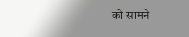को सामने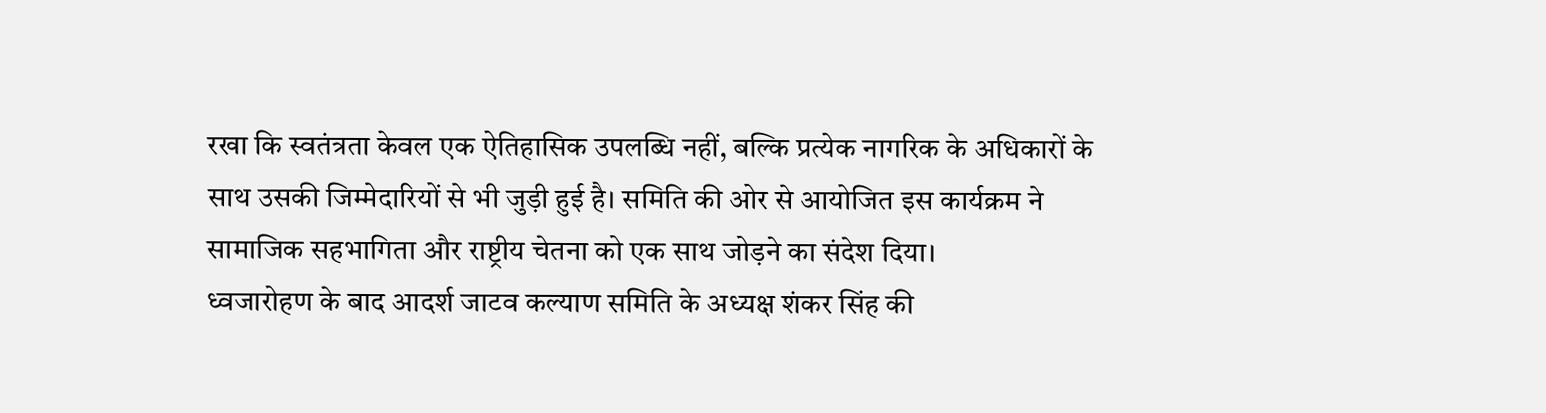रखा कि स्वतंत्रता केवल एक ऐतिहासिक उपलब्धि नहीं, बल्कि प्रत्येक नागरिक के अधिकारों के साथ उसकी जिम्मेदारियों से भी जुड़ी हुई है। समिति की ओर से आयोजित इस कार्यक्रम ने सामाजिक सहभागिता और राष्ट्रीय चेतना को एक साथ जोड़ने का संदेश दिया।
ध्वजारोहण के बाद आदर्श जाटव कल्याण समिति के अध्यक्ष शंकर सिंह की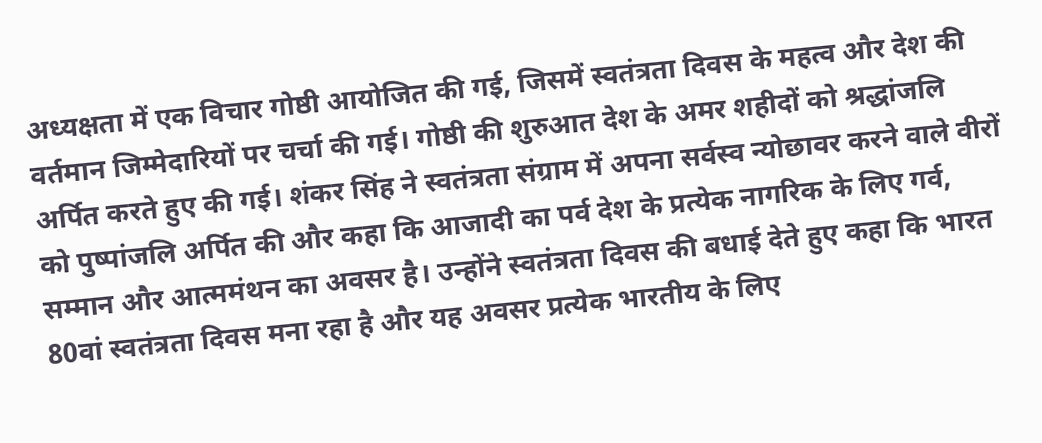अध्यक्षता में एक विचार गोष्ठी आयोजित की गई, जिसमें स्वतंत्रता दिवस के महत्व और देश की वर्तमान जिम्मेदारियों पर चर्चा की गई। गोष्ठी की शुरुआत देश के अमर शहीदों को श्रद्धांजलि अर्पित करते हुए की गई। शंकर सिंह ने स्वतंत्रता संग्राम में अपना सर्वस्व न्योछावर करने वाले वीरों को पुष्पांजलि अर्पित की और कहा कि आजादी का पर्व देश के प्रत्येक नागरिक के लिए गर्व, सम्मान और आत्ममंथन का अवसर है। उन्होंने स्वतंत्रता दिवस की बधाई देते हुए कहा कि भारत 80वां स्वतंत्रता दिवस मना रहा है और यह अवसर प्रत्येक भारतीय के लिए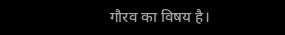गौरव का विषय है।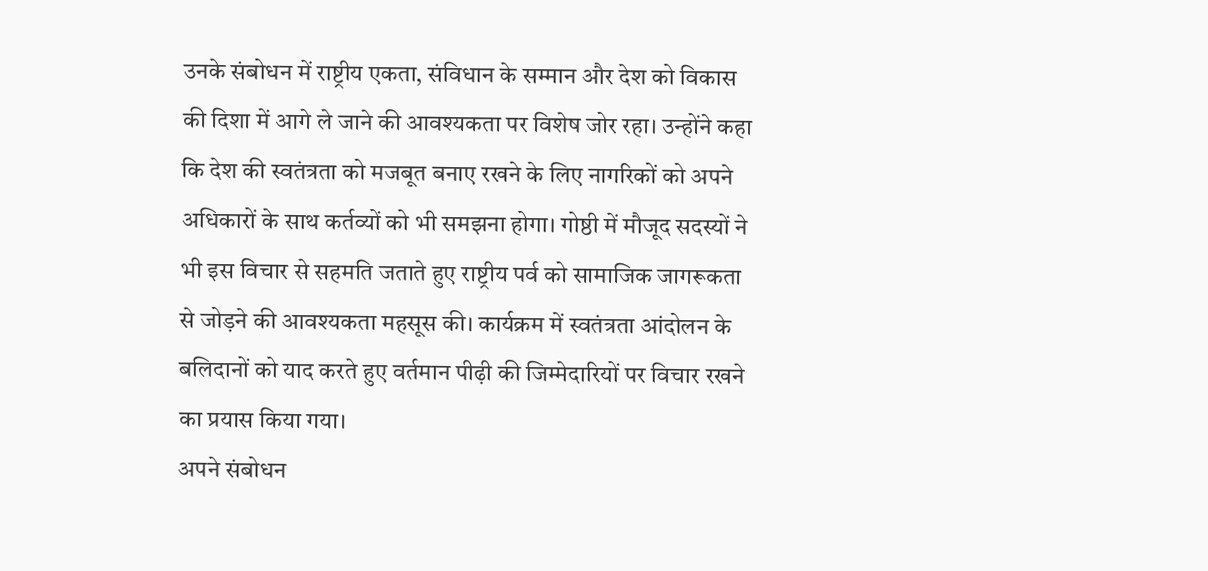उनके संबोधन में राष्ट्रीय एकता, संविधान के सम्मान और देश को विकास की दिशा में आगे ले जाने की आवश्यकता पर विशेष जोर रहा। उन्होंने कहा कि देश की स्वतंत्रता को मजबूत बनाए रखने के लिए नागरिकों को अपने अधिकारों के साथ कर्तव्यों को भी समझना होगा। गोष्ठी में मौजूद सदस्यों ने भी इस विचार से सहमति जताते हुए राष्ट्रीय पर्व को सामाजिक जागरूकता से जोड़ने की आवश्यकता महसूस की। कार्यक्रम में स्वतंत्रता आंदोलन के बलिदानों को याद करते हुए वर्तमान पीढ़ी की जिम्मेदारियों पर विचार रखने का प्रयास किया गया।
अपने संबोधन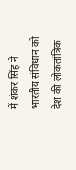में शंकर सिंह ने भारतीय संविधान को देश की लोकतांत्रिक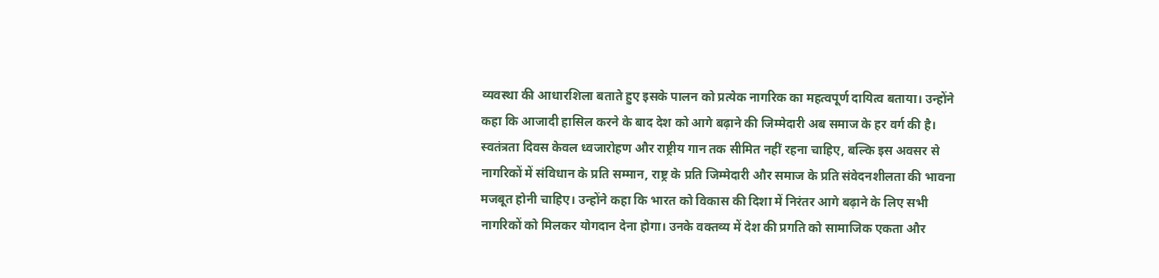व्यवस्था की आधारशिला बताते हुए इसके पालन को प्रत्येक नागरिक का महत्वपूर्ण दायित्व बताया। उन्होंने कहा कि आजादी हासिल करने के बाद देश को आगे बढ़ाने की जिम्मेदारी अब समाज के हर वर्ग की है। स्वतंत्रता दिवस केवल ध्वजारोहण और राष्ट्रीय गान तक सीमित नहीं रहना चाहिए, बल्कि इस अवसर से नागरिकों में संविधान के प्रति सम्मान, राष्ट्र के प्रति जिम्मेदारी और समाज के प्रति संवेदनशीलता की भावना मजबूत होनी चाहिए। उन्होंने कहा कि भारत को विकास की दिशा में निरंतर आगे बढ़ाने के लिए सभी नागरिकों को मिलकर योगदान देना होगा। उनके वक्तव्य में देश की प्रगति को सामाजिक एकता और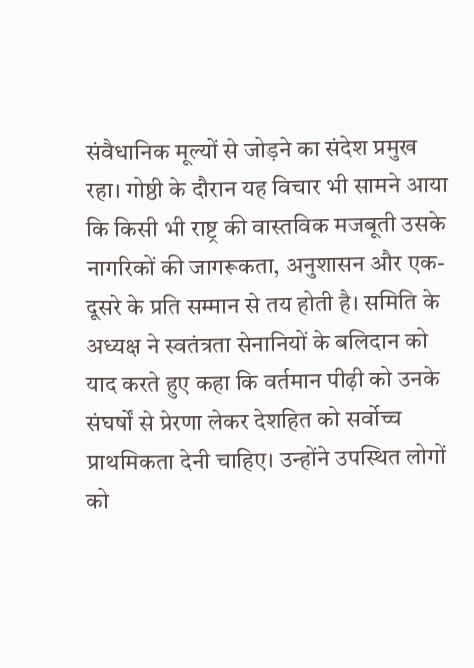संवैधानिक मूल्यों से जोड़ने का संदेश प्रमुख रहा। गोष्ठी के दौरान यह विचार भी सामने आया कि किसी भी राष्ट्र की वास्तविक मजबूती उसके नागरिकों की जागरूकता, अनुशासन और एक-दूसरे के प्रति सम्मान से तय होती है। समिति के अध्यक्ष ने स्वतंत्रता सेनानियों के बलिदान को याद करते हुए कहा कि वर्तमान पीढ़ी को उनके संघर्षों से प्रेरणा लेकर देशहित को सर्वोच्च प्राथमिकता देनी चाहिए। उन्होंने उपस्थित लोगों को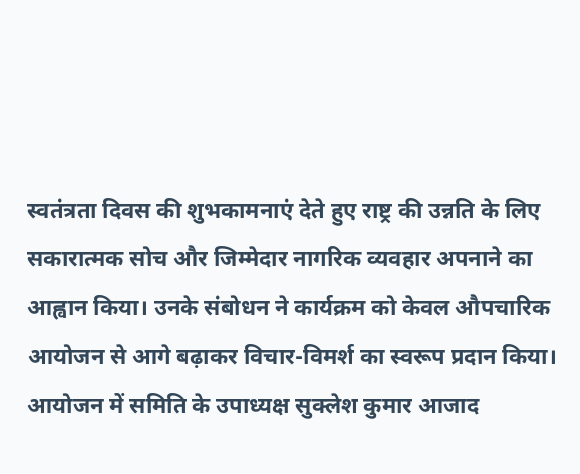स्वतंत्रता दिवस की शुभकामनाएं देते हुए राष्ट्र की उन्नति के लिए सकारात्मक सोच और जिम्मेदार नागरिक व्यवहार अपनाने का आह्वान किया। उनके संबोधन ने कार्यक्रम को केवल औपचारिक आयोजन से आगे बढ़ाकर विचार-विमर्श का स्वरूप प्रदान किया।
आयोजन में समिति के उपाध्यक्ष सुक्लेश कुमार आजाद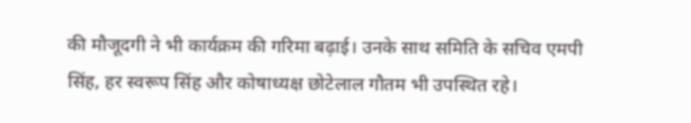की मौजूदगी ने भी कार्यक्रम की गरिमा बढ़ाई। उनके साथ समिति के सचिव एमपी सिंह, हर स्वरूप सिंह और कोषाध्यक्ष छोटेलाल गौतम भी उपस्थित रहे।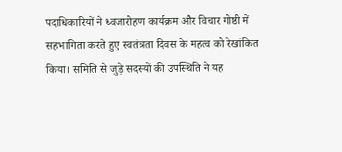पदाधिकारियों ने ध्वजारोहण कार्यक्रम और विचार गोष्ठी में सहभागिता करते हुए स्वतंत्रता दिवस के महत्व को रेखांकित किया। समिति से जुड़े सदस्यों की उपस्थिति ने यह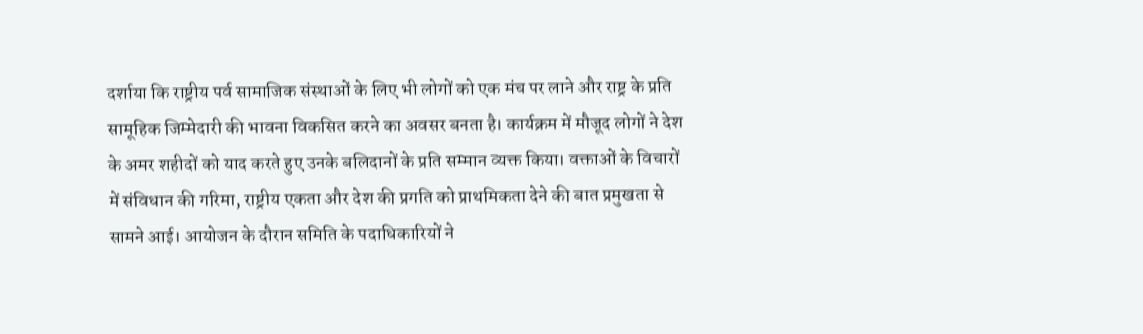दर्शाया कि राष्ट्रीय पर्व सामाजिक संस्थाओं के लिए भी लोगों को एक मंच पर लाने और राष्ट्र के प्रति सामूहिक जिम्मेदारी की भावना विकसित करने का अवसर बनता है। कार्यक्रम में मौजूद लोगों ने देश के अमर शहीदों को याद करते हुए उनके बलिदानों के प्रति सम्मान व्यक्त किया। वक्ताओं के विचारों में संविधान की गरिमा, राष्ट्रीय एकता और देश की प्रगति को प्राथमिकता देने की बात प्रमुखता से सामने आई। आयोजन के दौरान समिति के पदाधिकारियों ने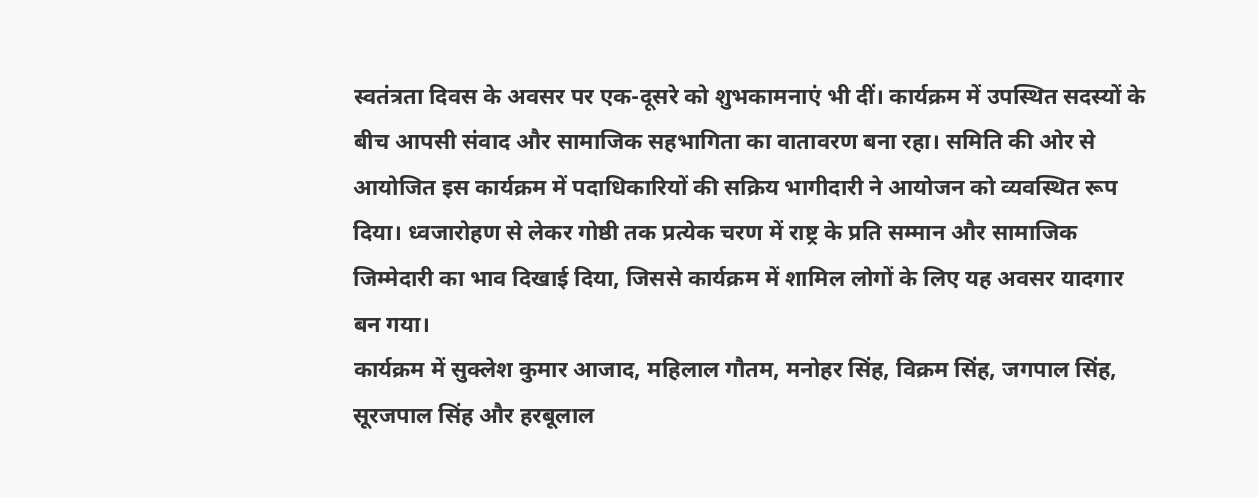स्वतंत्रता दिवस के अवसर पर एक-दूसरे को शुभकामनाएं भी दीं। कार्यक्रम में उपस्थित सदस्यों के बीच आपसी संवाद और सामाजिक सहभागिता का वातावरण बना रहा। समिति की ओर से आयोजित इस कार्यक्रम में पदाधिकारियों की सक्रिय भागीदारी ने आयोजन को व्यवस्थित रूप दिया। ध्वजारोहण से लेकर गोष्ठी तक प्रत्येक चरण में राष्ट्र के प्रति सम्मान और सामाजिक जिम्मेदारी का भाव दिखाई दिया, जिससे कार्यक्रम में शामिल लोगों के लिए यह अवसर यादगार बन गया।
कार्यक्रम में सुक्लेश कुमार आजाद, महिलाल गौतम, मनोहर सिंह, विक्रम सिंह, जगपाल सिंह, सूरजपाल सिंह और हरबूलाल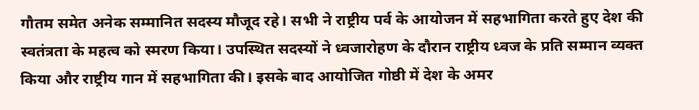गौतम समेत अनेक सम्मानित सदस्य मौजूद रहे। सभी ने राष्ट्रीय पर्व के आयोजन में सहभागिता करते हुए देश की स्वतंत्रता के महत्व को स्मरण किया। उपस्थित सदस्यों ने ध्वजारोहण के दौरान राष्ट्रीय ध्वज के प्रति सम्मान व्यक्त किया और राष्ट्रीय गान में सहभागिता की। इसके बाद आयोजित गोष्ठी में देश के अमर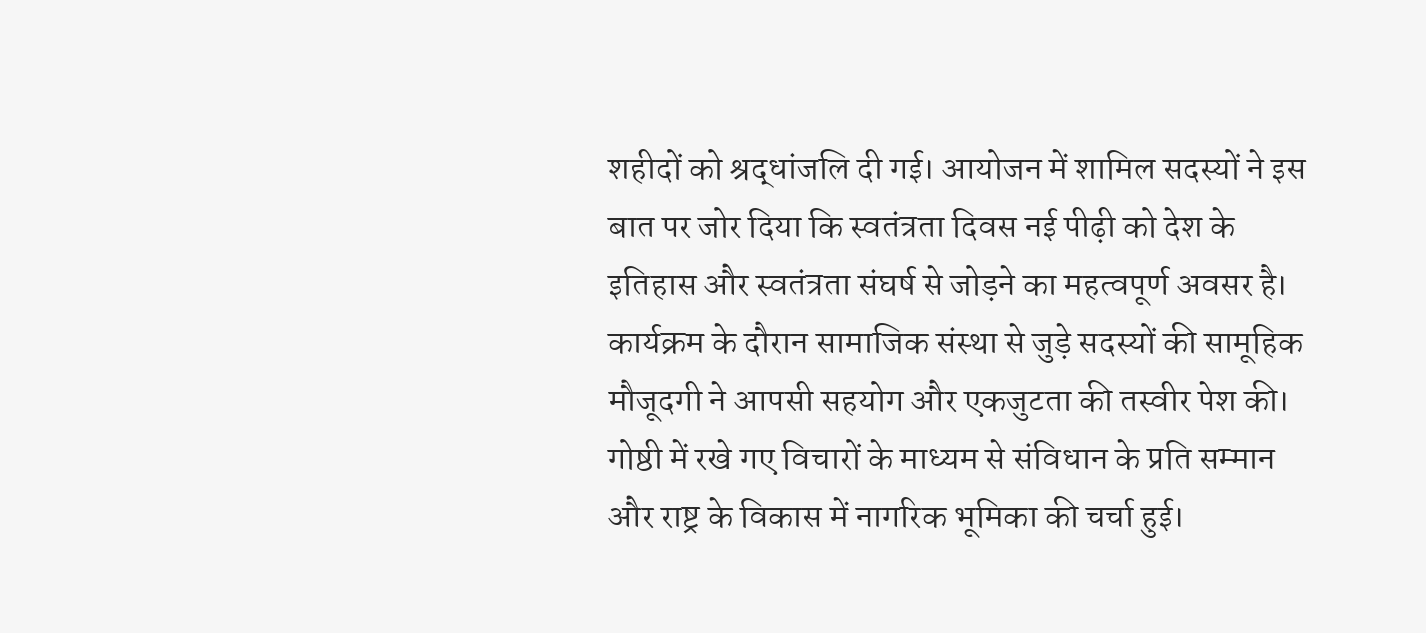शहीदों को श्रद्धांजलि दी गई। आयोजन में शामिल सदस्यों ने इस बात पर जोर दिया कि स्वतंत्रता दिवस नई पीढ़ी को देश के इतिहास और स्वतंत्रता संघर्ष से जोड़ने का महत्वपूर्ण अवसर है। कार्यक्रम के दौरान सामाजिक संस्था से जुड़े सदस्यों की सामूहिक मौजूदगी ने आपसी सहयोग और एकजुटता की तस्वीर पेश की। गोष्ठी में रखे गए विचारों के माध्यम से संविधान के प्रति सम्मान और राष्ट्र के विकास में नागरिक भूमिका की चर्चा हुई।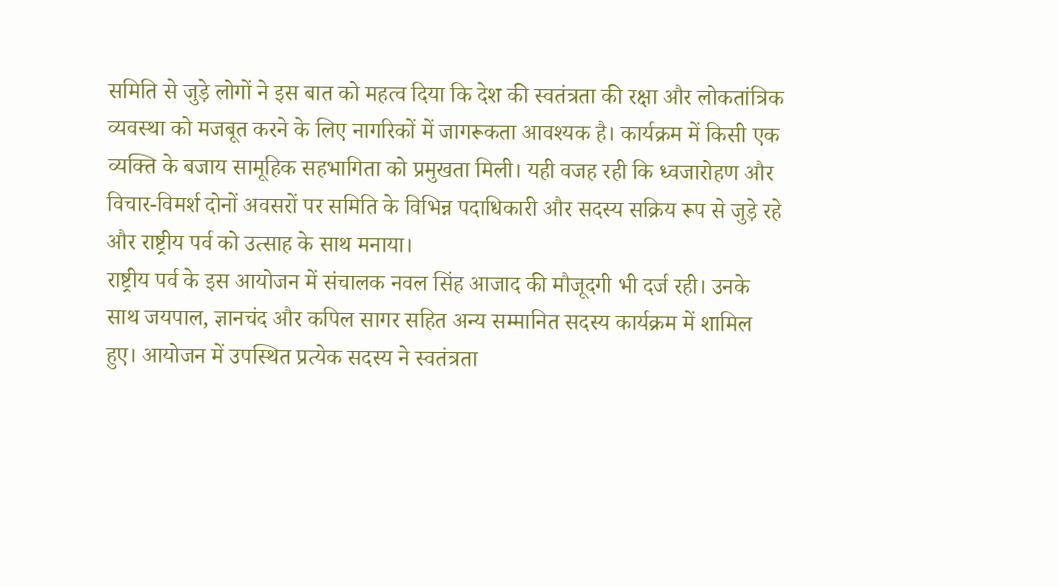समिति से जुड़े लोगों ने इस बात को महत्व दिया कि देश की स्वतंत्रता की रक्षा और लोकतांत्रिक व्यवस्था को मजबूत करने के लिए नागरिकों में जागरूकता आवश्यक है। कार्यक्रम में किसी एक व्यक्ति के बजाय सामूहिक सहभागिता को प्रमुखता मिली। यही वजह रही कि ध्वजारोहण और विचार-विमर्श दोनों अवसरों पर समिति के विभिन्न पदाधिकारी और सदस्य सक्रिय रूप से जुड़े रहे और राष्ट्रीय पर्व को उत्साह के साथ मनाया।
राष्ट्रीय पर्व के इस आयोजन में संचालक नवल सिंह आजाद की मौजूदगी भी दर्ज रही। उनके साथ जयपाल, ज्ञानचंद और कपिल सागर सहित अन्य सम्मानित सदस्य कार्यक्रम में शामिल हुए। आयोजन में उपस्थित प्रत्येक सदस्य ने स्वतंत्रता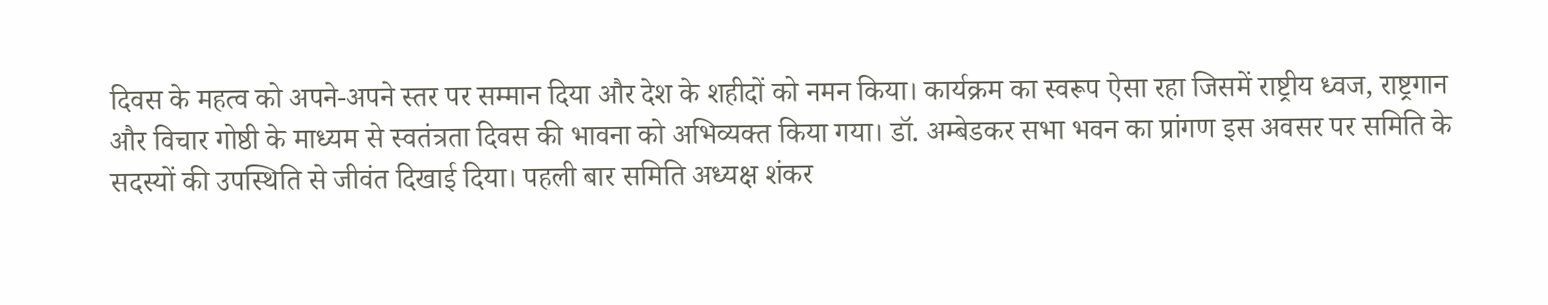दिवस के महत्व को अपने-अपने स्तर पर सम्मान दिया और देश के शहीदों को नमन किया। कार्यक्रम का स्वरूप ऐसा रहा जिसमें राष्ट्रीय ध्वज, राष्ट्रगान और विचार गोष्ठी के माध्यम से स्वतंत्रता दिवस की भावना को अभिव्यक्त किया गया। डॉ. अम्बेडकर सभा भवन का प्रांगण इस अवसर पर समिति के सदस्यों की उपस्थिति से जीवंत दिखाई दिया। पहली बार समिति अध्यक्ष शंकर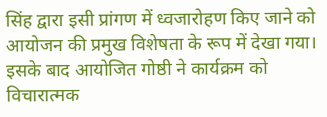सिंह द्वारा इसी प्रांगण में ध्वजारोहण किए जाने को आयोजन की प्रमुख विशेषता के रूप में देखा गया। इसके बाद आयोजित गोष्ठी ने कार्यक्रम को विचारात्मक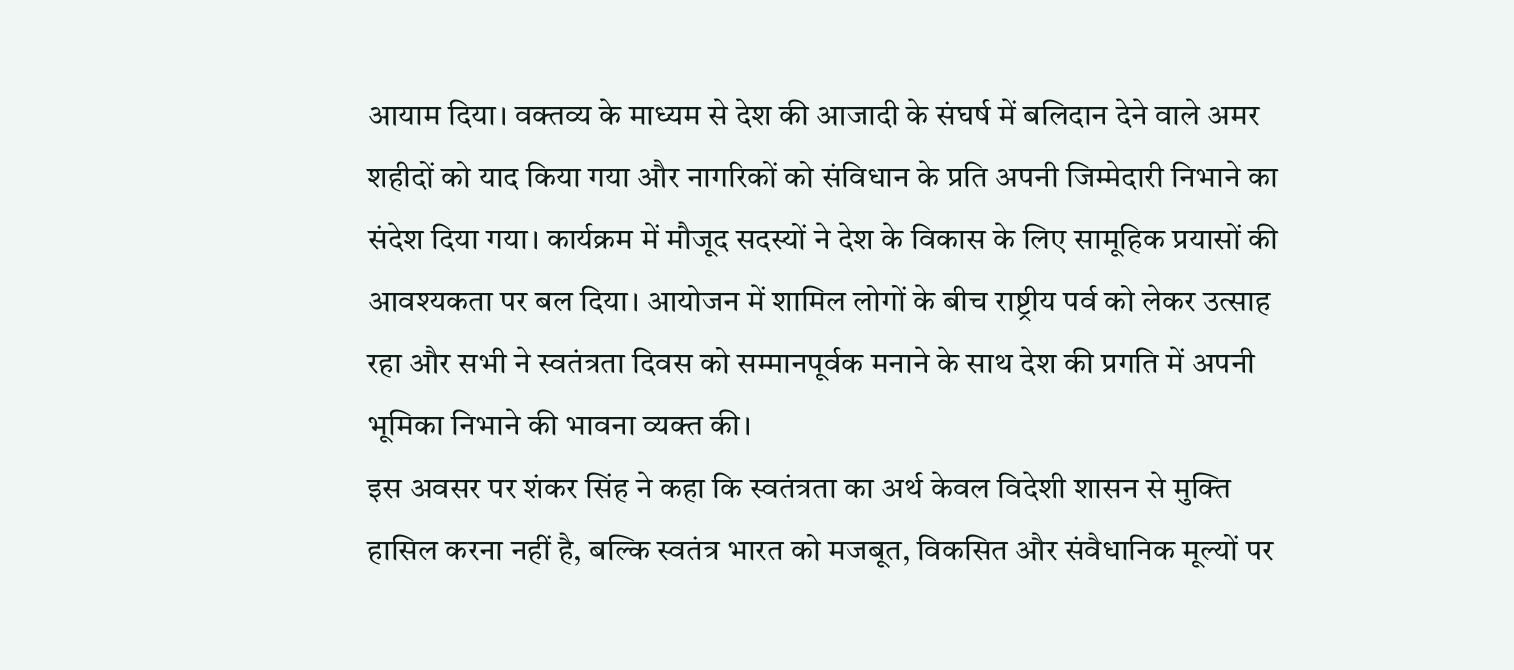आयाम दिया। वक्तव्य के माध्यम से देश की आजादी के संघर्ष में बलिदान देने वाले अमर शहीदों को याद किया गया और नागरिकों को संविधान के प्रति अपनी जिम्मेदारी निभाने का संदेश दिया गया। कार्यक्रम में मौजूद सदस्यों ने देश के विकास के लिए सामूहिक प्रयासों की आवश्यकता पर बल दिया। आयोजन में शामिल लोगों के बीच राष्ट्रीय पर्व को लेकर उत्साह रहा और सभी ने स्वतंत्रता दिवस को सम्मानपूर्वक मनाने के साथ देश की प्रगति में अपनी भूमिका निभाने की भावना व्यक्त की।
इस अवसर पर शंकर सिंह ने कहा कि स्वतंत्रता का अर्थ केवल विदेशी शासन से मुक्ति हासिल करना नहीं है, बल्कि स्वतंत्र भारत को मजबूत, विकसित और संवैधानिक मूल्यों पर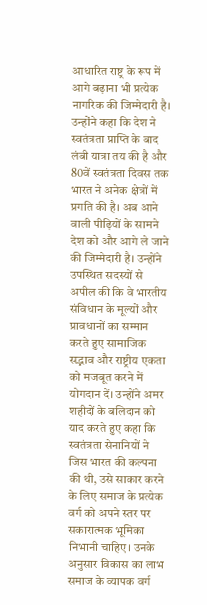आधारित राष्ट्र के रूप में आगे बढ़ाना भी प्रत्येक नागरिक की जिम्मेदारी है। उन्होंने कहा कि देश ने स्वतंत्रता प्राप्ति के बाद लंबी यात्रा तय की है और 80वें स्वतंत्रता दिवस तक भारत ने अनेक क्षेत्रों में प्रगति की है। अब आने वाली पीढ़ियों के सामने देश को और आगे ले जाने की जिम्मेदारी है। उन्होंने उपस्थित सदस्यों से अपील की कि वे भारतीय संविधान के मूल्यों और प्रावधानों का सम्मान करते हुए सामाजिक सद्भाव और राष्ट्रीय एकता को मजबूत करने में योगदान दें। उन्होंने अमर शहीदों के बलिदान को याद करते हुए कहा कि स्वतंत्रता सेनानियों ने जिस भारत की कल्पना की थी, उसे साकार करने के लिए समाज के प्रत्येक वर्ग को अपने स्तर पर सकारात्मक भूमिका निभानी चाहिए। उनके अनुसार विकास का लाभ समाज के व्यापक वर्ग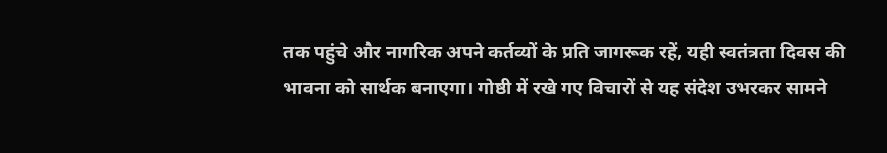तक पहुंचे और नागरिक अपने कर्तव्यों के प्रति जागरूक रहें, यही स्वतंत्रता दिवस की भावना को सार्थक बनाएगा। गोष्ठी में रखे गए विचारों से यह संदेश उभरकर सामने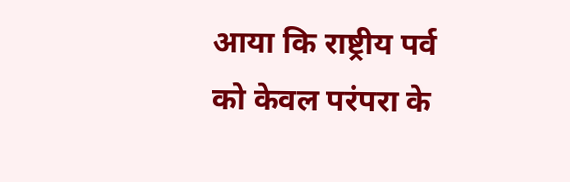आया कि राष्ट्रीय पर्व को केवल परंपरा के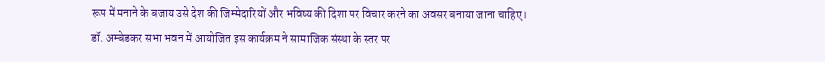रूप में मनाने के बजाय उसे देश की जिम्मेदारियों और भविष्य की दिशा पर विचार करने का अवसर बनाया जाना चाहिए।
डॉ. अम्बेडकर सभा भवन में आयोजित इस कार्यक्रम ने सामाजिक संस्था के स्तर पर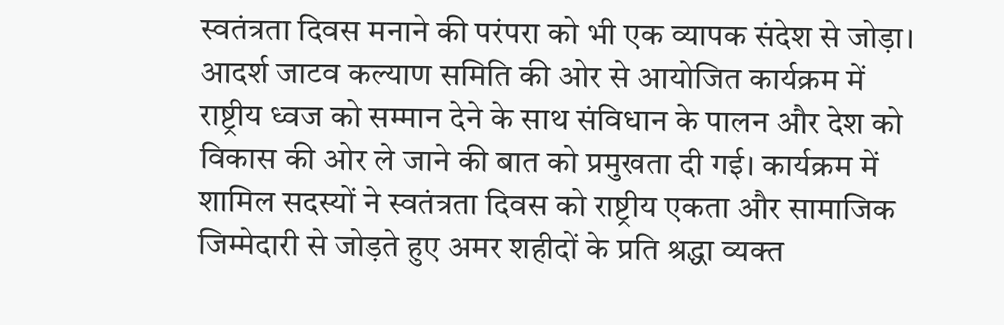स्वतंत्रता दिवस मनाने की परंपरा को भी एक व्यापक संदेश से जोड़ा। आदर्श जाटव कल्याण समिति की ओर से आयोजित कार्यक्रम में राष्ट्रीय ध्वज को सम्मान देने के साथ संविधान के पालन और देश को विकास की ओर ले जाने की बात को प्रमुखता दी गई। कार्यक्रम में शामिल सदस्यों ने स्वतंत्रता दिवस को राष्ट्रीय एकता और सामाजिक जिम्मेदारी से जोड़ते हुए अमर शहीदों के प्रति श्रद्धा व्यक्त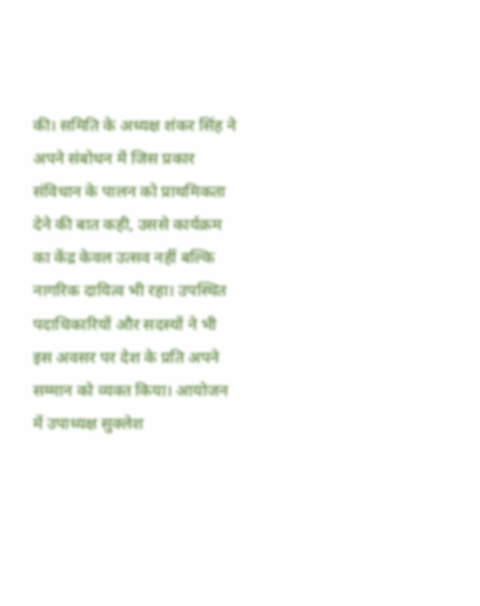की। समिति के अध्यक्ष शंकर सिंह ने अपने संबोधन में जिस प्रकार संविधान के पालन को प्राथमिकता देने की बात कही, उससे कार्यक्रम का केंद्र केवल उत्सव नहीं बल्कि नागरिक दायित्व भी रहा। उपस्थित पदाधिकारियों और सदस्यों ने भी इस अवसर पर देश के प्रति अपने सम्मान को व्यक्त किया। आयोजन में उपाध्यक्ष सुक्लेश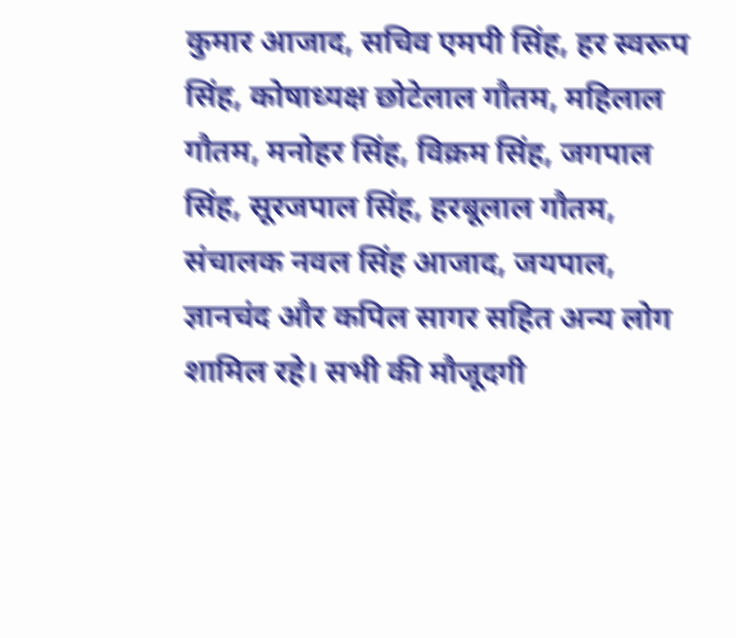कुमार आजाद, सचिव एमपी सिंह, हर स्वरूप सिंह, कोषाध्यक्ष छोटेलाल गौतम, महिलाल गौतम, मनोहर सिंह, विक्रम सिंह, जगपाल सिंह, सूरजपाल सिंह, हरबूलाल गौतम, संचालक नवल सिंह आजाद, जयपाल, ज्ञानचंद और कपिल सागर सहित अन्य लोग शामिल रहे। सभी की मौजूदगी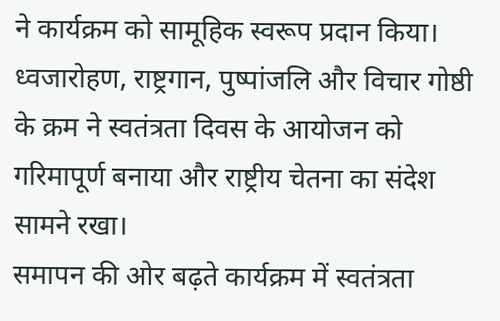ने कार्यक्रम को सामूहिक स्वरूप प्रदान किया। ध्वजारोहण, राष्ट्रगान, पुष्पांजलि और विचार गोष्ठी के क्रम ने स्वतंत्रता दिवस के आयोजन को गरिमापूर्ण बनाया और राष्ट्रीय चेतना का संदेश सामने रखा।
समापन की ओर बढ़ते कार्यक्रम में स्वतंत्रता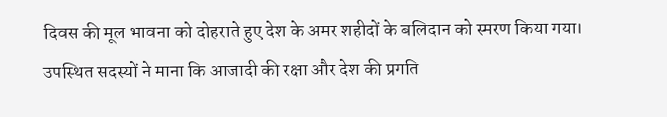दिवस की मूल भावना को दोहराते हुए देश के अमर शहीदों के बलिदान को स्मरण किया गया। उपस्थित सदस्यों ने माना कि आजादी की रक्षा और देश की प्रगति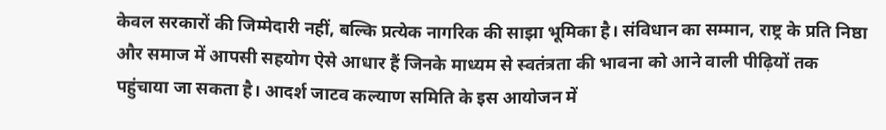केवल सरकारों की जिम्मेदारी नहीं, बल्कि प्रत्येक नागरिक की साझा भूमिका है। संविधान का सम्मान, राष्ट्र के प्रति निष्ठा और समाज में आपसी सहयोग ऐसे आधार हैं जिनके माध्यम से स्वतंत्रता की भावना को आने वाली पीढ़ियों तक पहुंचाया जा सकता है। आदर्श जाटव कल्याण समिति के इस आयोजन में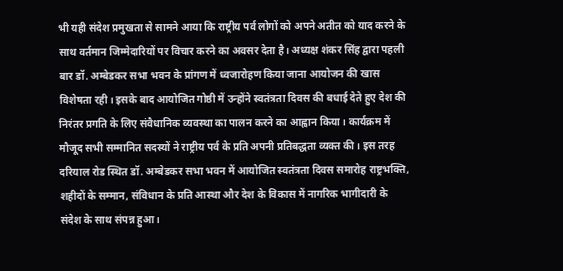भी यही संदेश प्रमुखता से सामने आया कि राष्ट्रीय पर्व लोगों को अपने अतीत को याद करने के साथ वर्तमान जिम्मेदारियों पर विचार करने का अवसर देता है। अध्यक्ष शंकर सिंह द्वारा पहली बार डॉ. अम्बेडकर सभा भवन के प्रांगण में ध्वजारोहण किया जाना आयोजन की खास विशेषता रही। इसके बाद आयोजित गोष्ठी में उन्होंने स्वतंत्रता दिवस की बधाई देते हुए देश की निरंतर प्रगति के लिए संवैधानिक व्यवस्था का पालन करने का आह्वान किया। कार्यक्रम में मौजूद सभी सम्मानित सदस्यों ने राष्ट्रीय पर्व के प्रति अपनी प्रतिबद्धता व्यक्त की। इस तरह दरियाल रोड स्थित डॉ. अम्बेडकर सभा भवन में आयोजित स्वतंत्रता दिवस समारोह राष्ट्रभक्ति, शहीदों के सम्मान, संविधान के प्रति आस्था और देश के विकास में नागरिक भागीदारी के संदेश के साथ संपन्न हुआ।